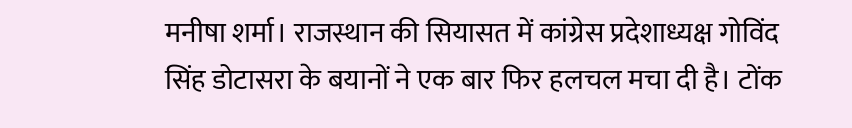मनीषा शर्मा। राजस्थान की सियासत में कांग्रेस प्रदेशाध्यक्ष गोविंद सिंह डोटासरा के बयानों ने एक बार फिर हलचल मचा दी है। टोंक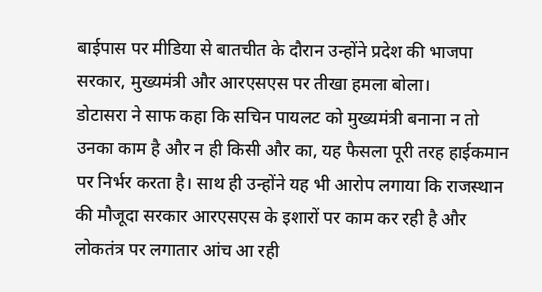बाईपास पर मीडिया से बातचीत के दौरान उन्होंने प्रदेश की भाजपा सरकार, मुख्यमंत्री और आरएसएस पर तीखा हमला बोला।
डोटासरा ने साफ कहा कि सचिन पायलट को मुख्यमंत्री बनाना न तो उनका काम है और न ही किसी और का, यह फैसला पूरी तरह हाईकमान पर निर्भर करता है। साथ ही उन्होंने यह भी आरोप लगाया कि राजस्थान की मौजूदा सरकार आरएसएस के इशारों पर काम कर रही है और लोकतंत्र पर लगातार आंच आ रही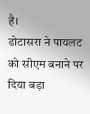है।
डोटासरा ने पायलट को सीएम बनाने पर दिया बड़ा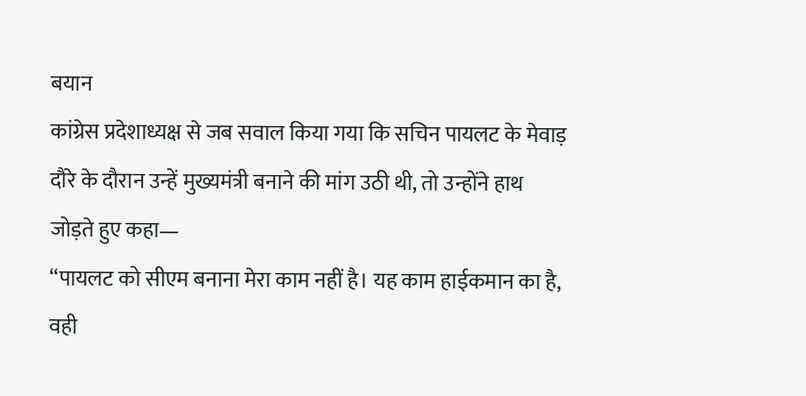बयान
कांग्रेस प्रदेशाध्यक्ष से जब सवाल किया गया कि सचिन पायलट के मेवाड़ दौरे के दौरान उन्हें मुख्यमंत्री बनाने की मांग उठी थी, तो उन्होंने हाथ जोड़ते हुए कहा—
“पायलट को सीएम बनाना मेरा काम नहीं है। यह काम हाईकमान का है, वही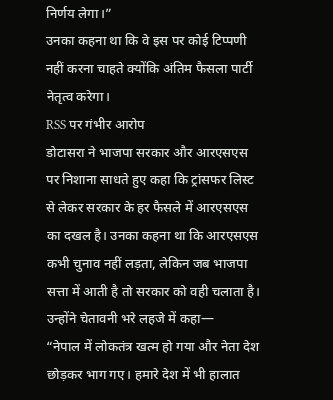निर्णय लेगा।”
उनका कहना था कि वे इस पर कोई टिप्पणी नहीं करना चाहते क्योंकि अंतिम फैसला पार्टी नेतृत्व करेगा।
RSS पर गंभीर आरोप
डोटासरा ने भाजपा सरकार और आरएसएस पर निशाना साधते हुए कहा कि ट्रांसफर लिस्ट से लेकर सरकार के हर फैसले में आरएसएस का दखल है। उनका कहना था कि आरएसएस कभी चुनाव नहीं लड़ता, लेकिन जब भाजपा सत्ता में आती है तो सरकार को वही चलाता है।
उन्होंने चेतावनी भरे लहजे में कहा—
“नेपाल में लोकतंत्र खत्म हो गया और नेता देश छोड़कर भाग गए। हमारे देश में भी हालात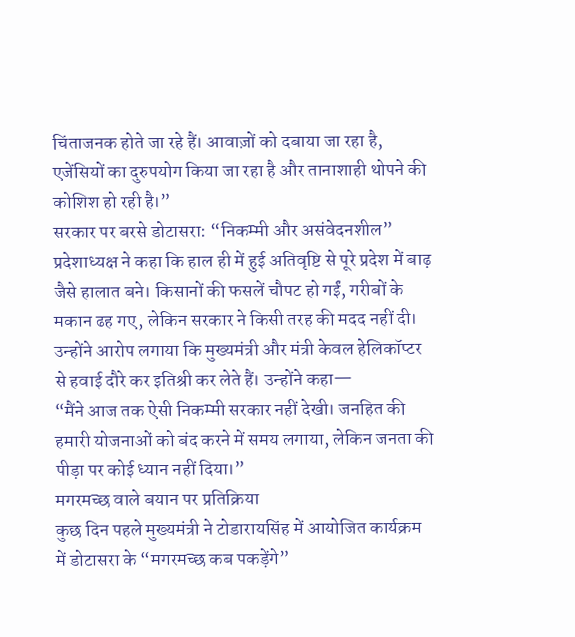चिंताजनक होते जा रहे हैं। आवाज़ों को दबाया जा रहा है, एजेंसियों का दुरुपयोग किया जा रहा है और तानाशाही थोपने की कोशिश हो रही है।”
सरकार पर बरसे डोटासरा: “निकम्मी और असंवेदनशील”
प्रदेशाध्यक्ष ने कहा कि हाल ही में हुई अतिवृष्टि से पूरे प्रदेश में बाढ़ जैसे हालात बने। किसानों की फसलें चौपट हो गईं, गरीबों के मकान ढह गए, लेकिन सरकार ने किसी तरह की मदद नहीं दी।
उन्होंने आरोप लगाया कि मुख्यमंत्री और मंत्री केवल हेलिकॉप्टर से हवाई दौरे कर इतिश्री कर लेते हैं। उन्होंने कहा—
“मैंने आज तक ऐसी निकम्मी सरकार नहीं देखी। जनहित की हमारी योजनाओं को बंद करने में समय लगाया, लेकिन जनता की पीड़ा पर कोई ध्यान नहीं दिया।”
मगरमच्छ वाले बयान पर प्रतिक्रिया
कुछ दिन पहले मुख्यमंत्री ने टोडारायसिंह में आयोजित कार्यक्रम में डोटासरा के “मगरमच्छ कब पकड़ेंगे”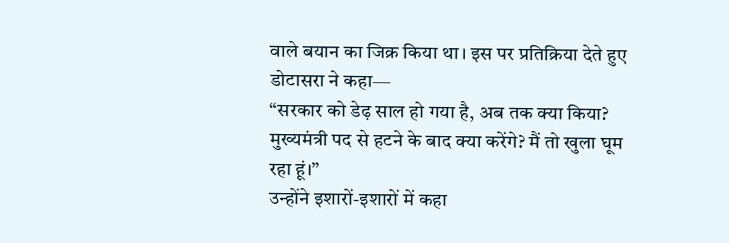वाले बयान का जिक्र किया था। इस पर प्रतिक्रिया देते हुए डोटासरा ने कहा—
“सरकार को डेढ़ साल हो गया है, अब तक क्या किया? मुख्यमंत्री पद से हटने के बाद क्या करेंगे? मैं तो खुला घूम रहा हूं।”
उन्होंने इशारों-इशारों में कहा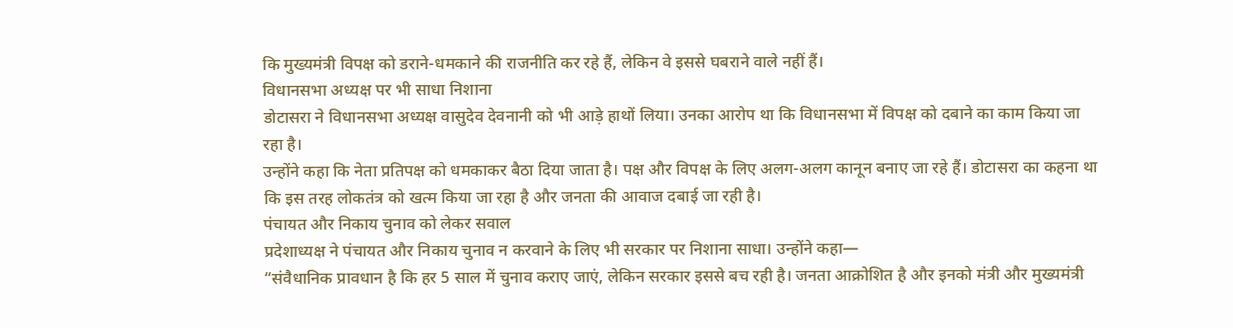कि मुख्यमंत्री विपक्ष को डराने-धमकाने की राजनीति कर रहे हैं, लेकिन वे इससे घबराने वाले नहीं हैं।
विधानसभा अध्यक्ष पर भी साधा निशाना
डोटासरा ने विधानसभा अध्यक्ष वासुदेव देवनानी को भी आड़े हाथों लिया। उनका आरोप था कि विधानसभा में विपक्ष को दबाने का काम किया जा रहा है।
उन्होंने कहा कि नेता प्रतिपक्ष को धमकाकर बैठा दिया जाता है। पक्ष और विपक्ष के लिए अलग-अलग कानून बनाए जा रहे हैं। डोटासरा का कहना था कि इस तरह लोकतंत्र को खत्म किया जा रहा है और जनता की आवाज दबाई जा रही है।
पंचायत और निकाय चुनाव को लेकर सवाल
प्रदेशाध्यक्ष ने पंचायत और निकाय चुनाव न करवाने के लिए भी सरकार पर निशाना साधा। उन्होंने कहा—
“संवैधानिक प्रावधान है कि हर 5 साल में चुनाव कराए जाएं, लेकिन सरकार इससे बच रही है। जनता आक्रोशित है और इनको मंत्री और मुख्यमंत्री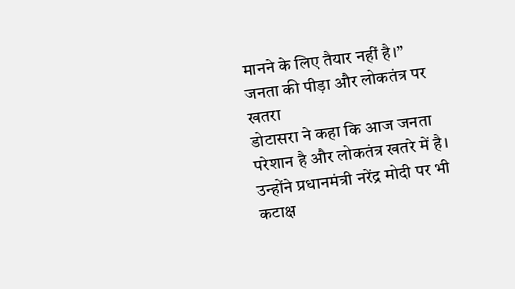मानने के लिए तैयार नहीं है।”
जनता की पीड़ा और लोकतंत्र पर खतरा
डोटासरा ने कहा कि आज जनता परेशान है और लोकतंत्र खतरे में है। उन्होंने प्रधानमंत्री नरेंद्र मोदी पर भी कटाक्ष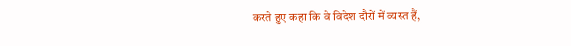करते हुए कहा कि वे विदेश दौरों में व्यस्त हैं,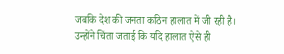जबकि देश की जनता कठिन हालात में जी रही है।
उन्होंने चिंता जताई कि यदि हालात ऐसे ही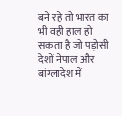बने रहे तो भारत का भी वही हाल हो सकता है जो पड़ोसी देशों नेपाल और बांग्लादेश में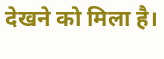देखने को मिला है।